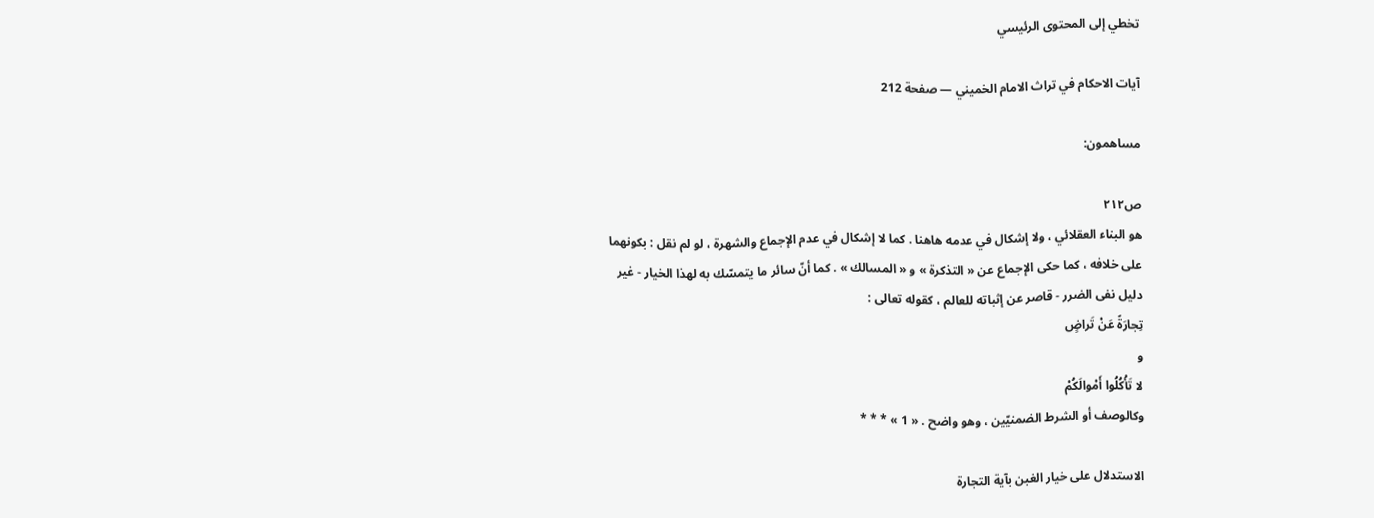تخطي إلى المحتوى الرئيسي

آيات الاحكام في تراث الامام الخميني — صفحة 212

مساهمون:

ص٢١٢
هو البناء العقلائي ، ولا إشكال في عدمه هاهنا . كما لا إشكال في عدم الإجماع والشهرة ، لو لم نقل : بكونهما على خلافه ، كما حكى الإجماع عن « التذكرة » و « المسالك » . كما أنّ سائر ما يتمسّك به لهذا الخيار - غير دليل نفى الضرر - قاصر عن إثباته للعالم ، كقوله تعالى :
تِجارَةً عَنْ تَراضٍ
و
لا تَأْكُلُوا أَمْوالَكُمْ
وكالوصف أو الشرط الضمنيّين ، وهو واضح . « 1 » * * *

الاستدلال على خيار الغبن بآية التجارة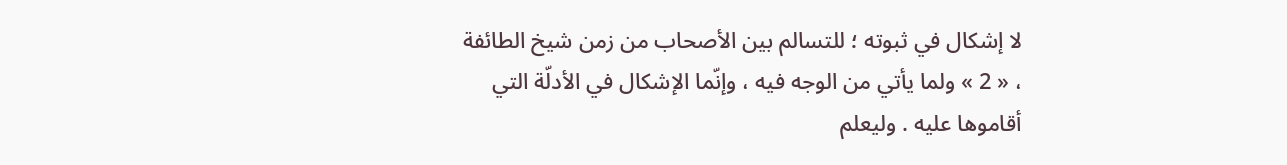لا إشكال في ثبوته ؛ للتسالم بين الأصحاب من زمن شيخ الطائفة ، « 2 » ولما يأتي من الوجه فيه ، وإنّما الإشكال في الأدلّة التي أقاموها عليه . وليعلم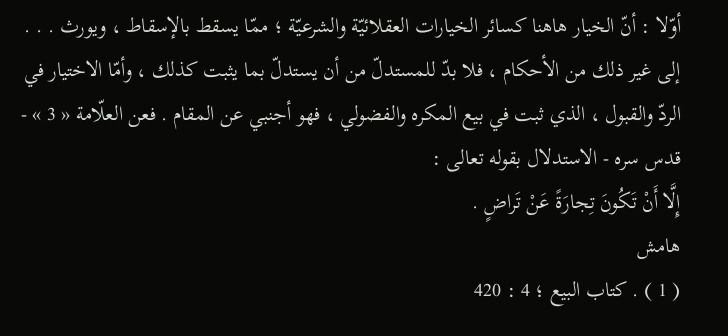أوّلا : أنّ الخيار هاهنا كسائر الخيارات العقلائيّة والشرعيّة ؛ ممّا يسقط بالإسقاط ، ويورث . . . إلى غير ذلك من الأحكام ، فلا بدّ للمستدلّ من أن يستدلّ بما يثبت كذلك ، وأمّا الاختيار في الردّ والقبول ، الذي ثبت في بيع المكره والفضولي ، فهو أجنبي عن المقام . فعن العلّامة « 3 » - قدس سره - الاستدلال بقوله تعالى :
إِلَّا أَنْ تَكُونَ تِجارَةً عَنْ تَراضٍ .
هامش
( 1 ) . كتاب البيع ؛ 4 : 420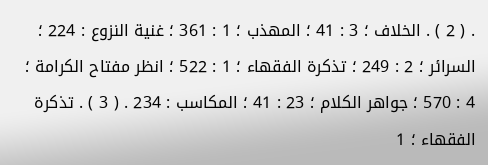. ( 2 ) . الخلاف ؛ 3 : 41 ؛ المهذب ؛ 1 : 361 ؛ غنية النزوع : 224 ؛ السرائر ؛ 2 : 249 ؛ تذكرة الفقهاء ؛ 1 : 522 ؛ انظر مفتاح الكرامة ؛ 4 : 570 ؛ جواهر الكلام ؛ 23 : 41 ؛ المكاسب : 234 . ( 3 ) . تذكرة الفقهاء ؛ 1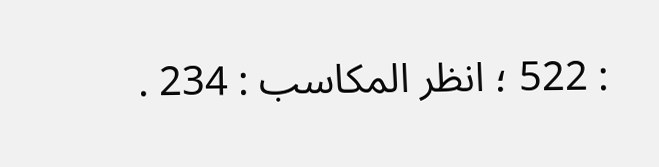: 522 ؛ انظر المكاسب : 234 .